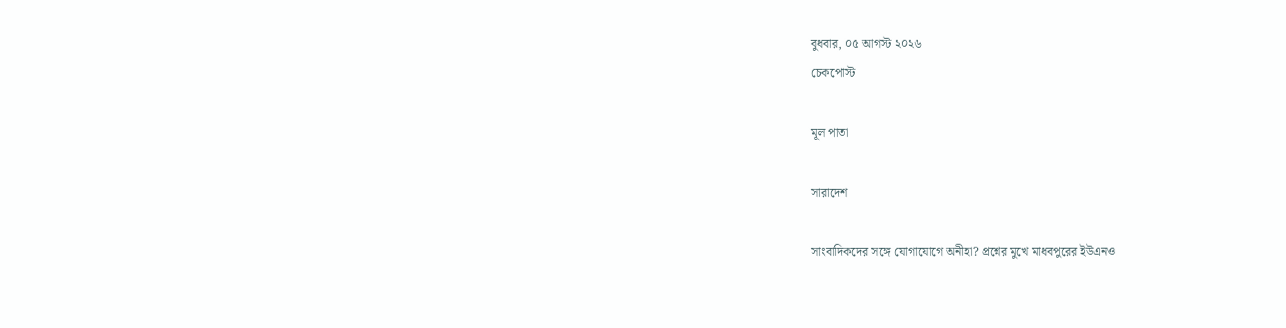বুধবার, ০৫ আগস্ট ২০২৬
চেকপোস্ট

মূল পাতা

সারাদেশ

সাংবাদিকদের সঙ্গে যোগাযোগে অনীহা? প্রশ্নের মুখে মাধবপুরের ইউএনও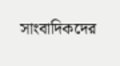সাংবাদিকদের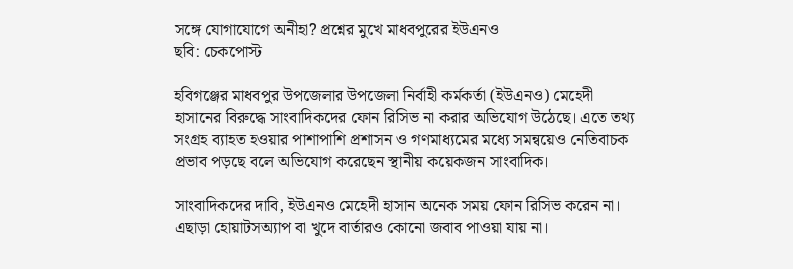সঙ্গে যোগাযোগে অনীহা? প্রশ্নের মুখে মাধবপুরের ইউএনও
ছবি: চেকপোস্ট

হবিগঞ্জের মাধবপুর উপজেলার উপজেলা নির্বাহী কর্মকর্তা (ইউএনও) মেহেদী হাসানের বিরুদ্ধে সাংবাদিকদের ফোন রিসিভ না করার অভিযোগ উঠেছে। এতে তথ্য সংগ্রহ ব্যাহত হওয়ার পাশাপাশি প্রশাসন ও গণমাধ্যমের মধ্যে সমন্বয়েও নেতিবাচক প্রভাব পড়ছে বলে অভিযোগ করেছেন স্থানীয় কয়েকজন সাংবাদিক।

সাংবাদিকদের দাবি, ইউএনও মেহেদী হাসান অনেক সময় ফোন রিসিভ করেন না। এছাড়া হোয়াটসঅ্যাপ বা খুদে বার্তারও কোনো জবাব পাওয়া যায় না।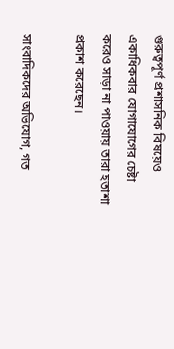গুরুত্বপূর্ণ প্রশাসনিক বিষয়েও একাধিকবার যোগাযোগের চেষ্টা করেও সাড়া না পাওয়ায় তারা হতাশা প্রকাশ করেছেন।

সাংবাদিকদের অভিযোগ, গত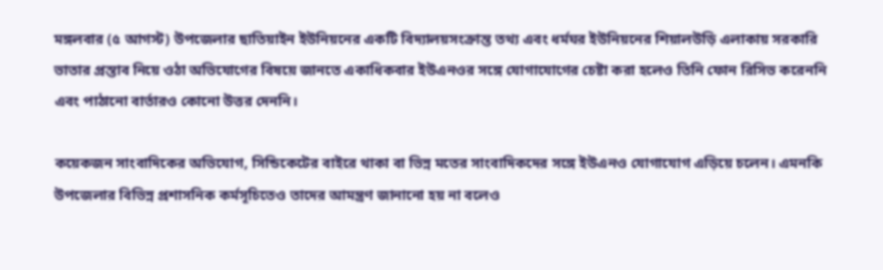মঙ্গলবার (৫ আগস্ট) উপজেলার ছাতিয়াইন ইউনিয়নের একটি বিদ্যালয়সংক্রান্ত তথ্য এবং ধর্মঘর ইউনিয়নের শিয়ালউড়ি এলাকায় সরকারি ভাতার প্রস্তাব নিয়ে ওঠা অভিযোগের বিষয়ে জানতে একাধিকবার ইউএনওর সঙ্গে যোগাযোগের চেষ্টা করা হলেও তিনি ফোন রিসিভ করেননি এবং পাঠানো বার্তারও কোনো উত্তর দেননি।

কয়েকজন সাংবাদিকের অভিযোগ, সিন্ডিকেটের বাইরে থাকা বা ভিন্ন মতের সাংবাদিকদের সঙ্গে ইউএনও যোগাযোগ এড়িয়ে চলেন। এমনকি উপজেলার বিভিন্ন প্রশাসনিক কর্মসূচিতেও তাদের আমন্ত্রণ জানানো হয় না বলেও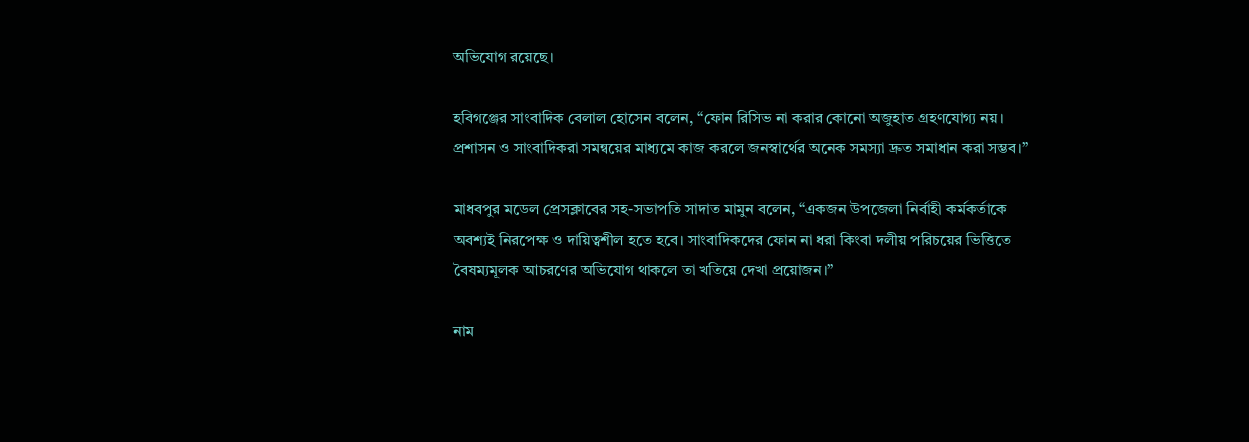অভিযোগ রয়েছে।

হবিগঞ্জের সাংবাদিক বেলাল হোসেন বলেন, “ফোন রিসিভ না করার কোনো অজুহাত গ্রহণযোগ্য নয়। প্রশাসন ও সাংবাদিকরা সমন্বয়ের মাধ্যমে কাজ করলে জনস্বার্থের অনেক সমস্যা দ্রুত সমাধান করা সম্ভব।”

মাধবপুর মডেল প্রেসক্লাবের সহ-সভাপতি সাদাত মামুন বলেন, “একজন উপজেলা নির্বাহী কর্মকর্তাকে অবশ্যই নিরপেক্ষ ও দায়িত্বশীল হতে হবে। সাংবাদিকদের ফোন না ধরা কিংবা দলীয় পরিচয়ের ভিত্তিতে বৈষম্যমূলক আচরণের অভিযোগ থাকলে তা খতিয়ে দেখা প্রয়োজন।”

নাম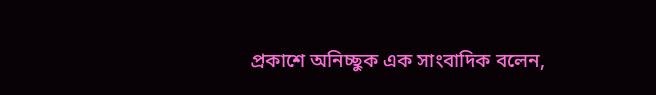প্রকাশে অনিচ্ছুক এক সাংবাদিক বলেন,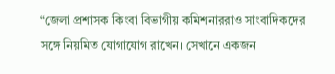“জেলা প্রশাসক কিংবা বিভাগীয় কমিশনাররাও সাংবাদিকদের সঙ্গে নিয়মিত যোগাযোগ রাখেন। সেখানে একজন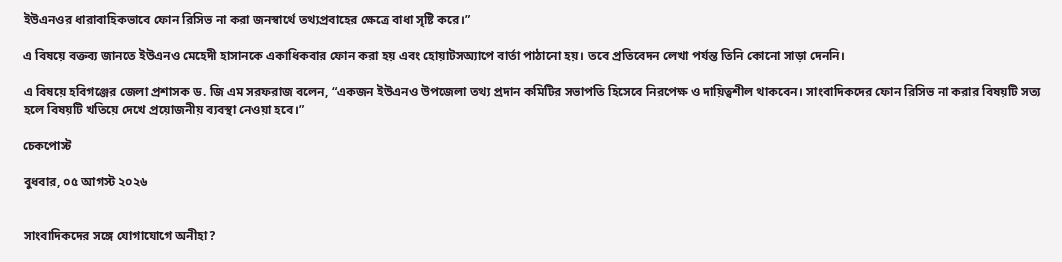ইউএনওর ধারাবাহিকভাবে ফোন রিসিভ না করা জনস্বার্থে তথ্যপ্রবাহের ক্ষেত্রে বাধা সৃষ্টি করে।”

এ বিষয়ে বক্তব্য জানতে ইউএনও মেহেদী হাসানকে একাধিকবার ফোন করা হয় এবং হোয়াটসঅ্যাপে বার্তা পাঠানো হয়। তবে প্রতিবেদন লেখা পর্যন্ত তিনি কোনো সাড়া দেননি।

এ বিষয়ে হবিগঞ্জের জেলা প্রশাসক ড. জি এম সরফরাজ বলেন, “একজন ইউএনও উপজেলা তথ্য প্রদান কমিটির সভাপতি হিসেবে নিরপেক্ষ ও দায়িত্বশীল থাকবেন। সাংবাদিকদের ফোন রিসিভ না করার বিষয়টি সত্য হলে বিষয়টি খতিয়ে দেখে প্রয়োজনীয় ব্যবস্থা নেওয়া হবে।”

চেকপোস্ট

বুধবার, ০৫ আগস্ট ২০২৬


সাংবাদিকদের সঙ্গে যোগাযোগে অনীহা?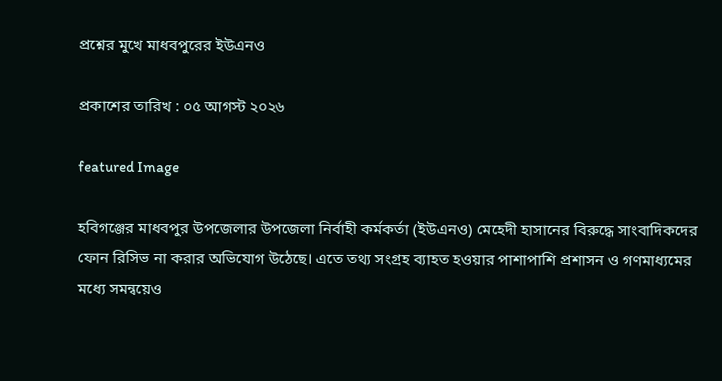প্রশ্নের মুখে মাধবপুরের ইউএনও

প্রকাশের তারিখ : ০৫ আগস্ট ২০২৬

featured Image

হবিগঞ্জের মাধবপুর উপজেলার উপজেলা নির্বাহী কর্মকর্তা (ইউএনও) মেহেদী হাসানের বিরুদ্ধে সাংবাদিকদের ফোন রিসিভ না করার অভিযোগ উঠেছে। এতে তথ্য সংগ্রহ ব্যাহত হওয়ার পাশাপাশি প্রশাসন ও গণমাধ্যমের মধ্যে সমন্বয়েও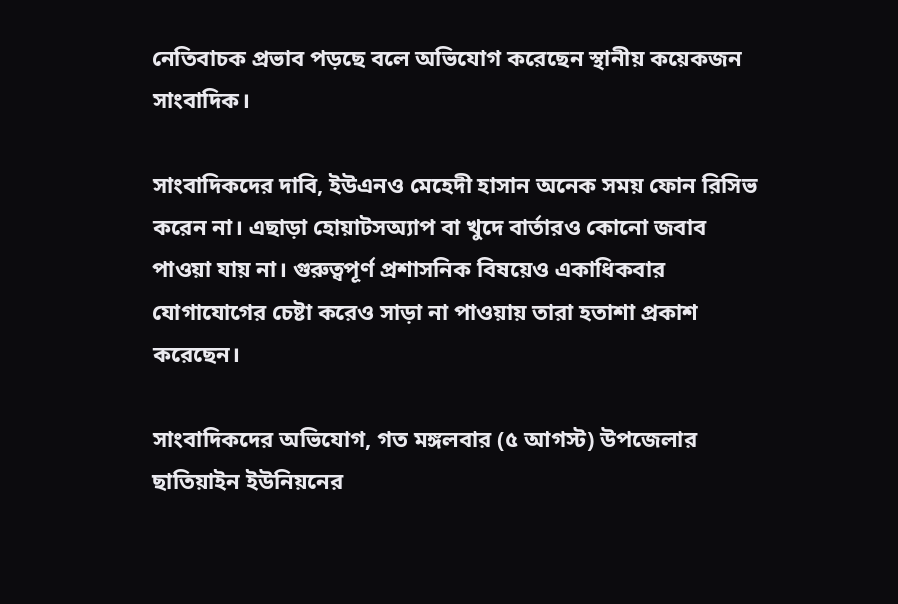নেতিবাচক প্রভাব পড়ছে বলে অভিযোগ করেছেন স্থানীয় কয়েকজন সাংবাদিক।

সাংবাদিকদের দাবি, ইউএনও মেহেদী হাসান অনেক সময় ফোন রিসিভ করেন না। এছাড়া হোয়াটসঅ্যাপ বা খুদে বার্তারও কোনো জবাব পাওয়া যায় না। গুরুত্বপূর্ণ প্রশাসনিক বিষয়েও একাধিকবার যোগাযোগের চেষ্টা করেও সাড়া না পাওয়ায় তারা হতাশা প্রকাশ করেছেন।

সাংবাদিকদের অভিযোগ, গত মঙ্গলবার (৫ আগস্ট) উপজেলার ছাতিয়াইন ইউনিয়নের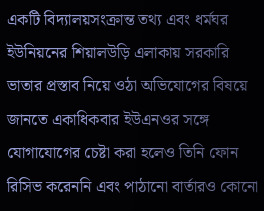একটি বিদ্যালয়সংক্রান্ত তথ্য এবং ধর্মঘর ইউনিয়নের শিয়ালউড়ি এলাকায় সরকারি ভাতার প্রস্তাব নিয়ে ওঠা অভিযোগের বিষয়ে জানতে একাধিকবার ইউএনওর সঙ্গে যোগাযোগের চেষ্টা করা হলেও তিনি ফোন রিসিভ করেননি এবং পাঠানো বার্তারও কোনো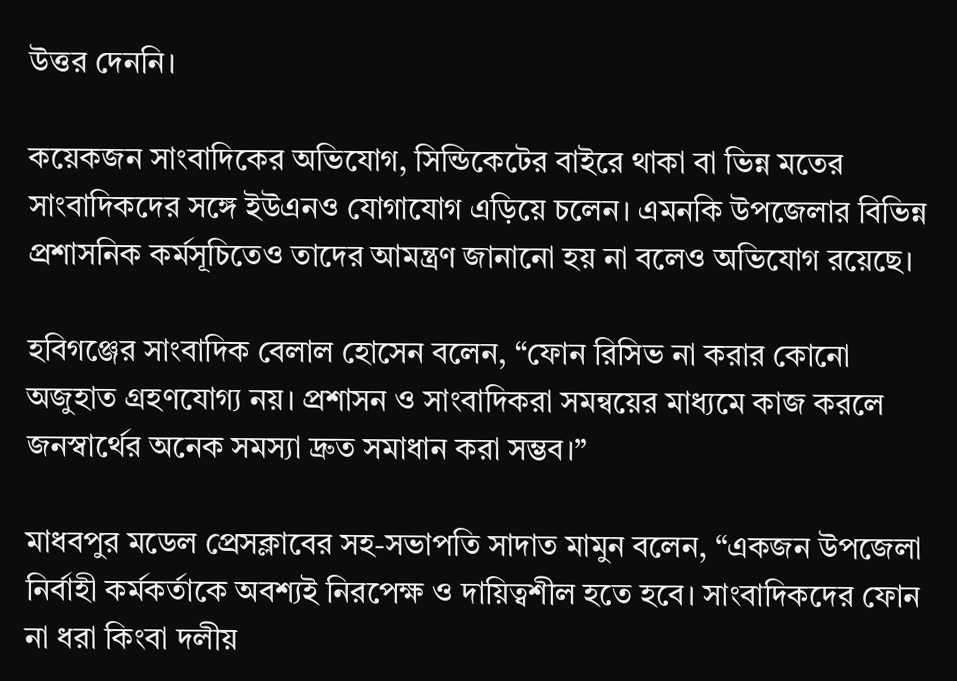উত্তর দেননি।

কয়েকজন সাংবাদিকের অভিযোগ, সিন্ডিকেটের বাইরে থাকা বা ভিন্ন মতের সাংবাদিকদের সঙ্গে ইউএনও যোগাযোগ এড়িয়ে চলেন। এমনকি উপজেলার বিভিন্ন প্রশাসনিক কর্মসূচিতেও তাদের আমন্ত্রণ জানানো হয় না বলেও অভিযোগ রয়েছে।

হবিগঞ্জের সাংবাদিক বেলাল হোসেন বলেন, “ফোন রিসিভ না করার কোনো অজুহাত গ্রহণযোগ্য নয়। প্রশাসন ও সাংবাদিকরা সমন্বয়ের মাধ্যমে কাজ করলে জনস্বার্থের অনেক সমস্যা দ্রুত সমাধান করা সম্ভব।”

মাধবপুর মডেল প্রেসক্লাবের সহ-সভাপতি সাদাত মামুন বলেন, “একজন উপজেলা নির্বাহী কর্মকর্তাকে অবশ্যই নিরপেক্ষ ও দায়িত্বশীল হতে হবে। সাংবাদিকদের ফোন না ধরা কিংবা দলীয়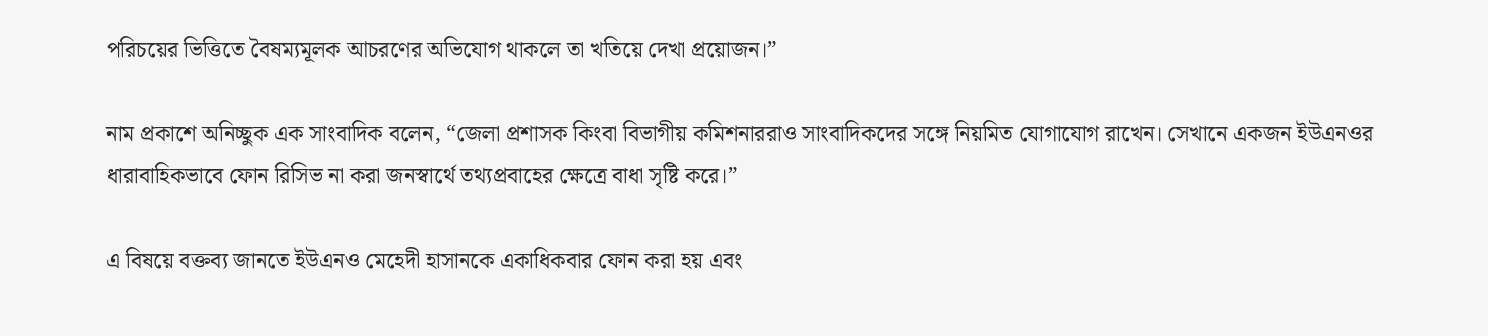পরিচয়ের ভিত্তিতে বৈষম্যমূলক আচরণের অভিযোগ থাকলে তা খতিয়ে দেখা প্রয়োজন।”

নাম প্রকাশে অনিচ্ছুক এক সাংবাদিক বলেন, “জেলা প্রশাসক কিংবা বিভাগীয় কমিশনাররাও সাংবাদিকদের সঙ্গে নিয়মিত যোগাযোগ রাখেন। সেখানে একজন ইউএনওর ধারাবাহিকভাবে ফোন রিসিভ না করা জনস্বার্থে তথ্যপ্রবাহের ক্ষেত্রে বাধা সৃষ্টি করে।”

এ বিষয়ে বক্তব্য জানতে ইউএনও মেহেদী হাসানকে একাধিকবার ফোন করা হয় এবং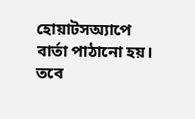হোয়াটসঅ্যাপে বার্তা পাঠানো হয়। তবে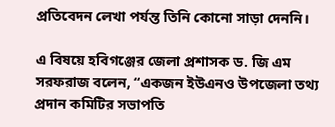প্রতিবেদন লেখা পর্যন্ত তিনি কোনো সাড়া দেননি।

এ বিষয়ে হবিগঞ্জের জেলা প্রশাসক ড. জি এম সরফরাজ বলেন, “একজন ইউএনও উপজেলা তথ্য প্রদান কমিটির সভাপতি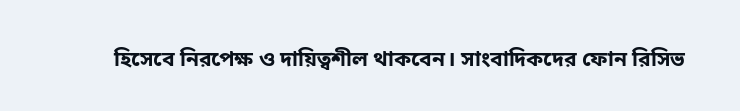হিসেবে নিরপেক্ষ ও দায়িত্বশীল থাকবেন। সাংবাদিকদের ফোন রিসিভ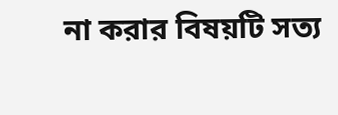না করার বিষয়টি সত্য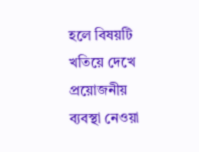হলে বিষয়টি খতিয়ে দেখে প্রয়োজনীয় ব্যবস্থা নেওয়া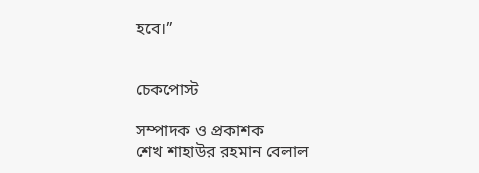হবে।”


চেকপোস্ট

সম্পাদক ও প্রকাশক
শেখ শাহাউর রহমান বেলাল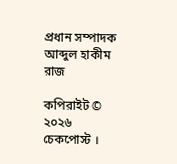প্রধান সম্পাদক
আব্দুল হাকীম রাজ

কপিরাইট © ২০২৬ চেকপোস্ট ।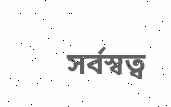সর্বস্বত্ব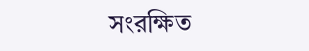সংরক্ষিত